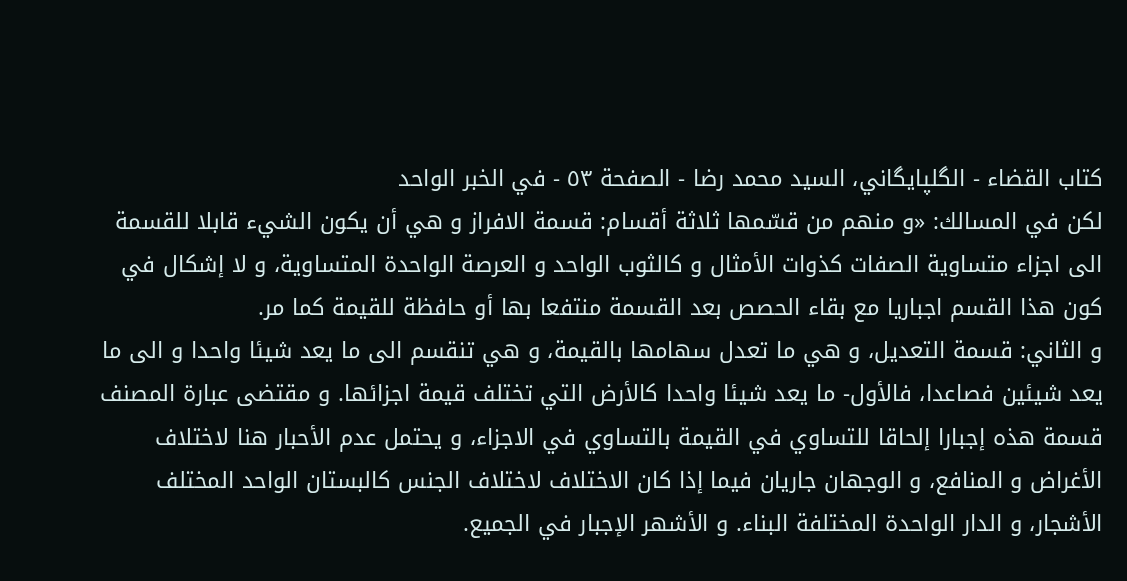كتاب القضاء - الگلپايگاني، السيد محمد رضا - الصفحة ٥٣ - في الخبر الواحد
لكن في المسالك: «و منهم من قسّمها ثلاثة أقسام: قسمة الافراز و هي أن يكون الشيء قابلا للقسمة الى اجزاء متساوية الصفات كذوات الأمثال و كالثوب الواحد و العرصة الواحدة المتساوية، و لا إشكال في كون هذا القسم اجباريا مع بقاء الحصص بعد القسمة منتفعا بها أو حافظة للقيمة كما مر.
و الثاني: قسمة التعديل، و هي ما تعدل سهامها بالقيمة، و هي تنقسم الى ما يعد شيئا واحدا و الى ما يعد شيئين فصاعدا، فالأول- ما يعد شيئا واحدا كالأرض التي تختلف قيمة اجزائها. و مقتضى عبارة المصنف قسمة هذه إجبارا إلحاقا للتساوي في القيمة بالتساوي في الاجزاء، و يحتمل عدم الأحبار هنا لاختلاف الأغراض و المنافع، و الوجهان جاريان فيما إذا كان الاختلاف لاختلاف الجنس كالبستان الواحد المختلف الأشجار، و الدار الواحدة المختلفة البناء. و الأشهر الإجبار في الجميع.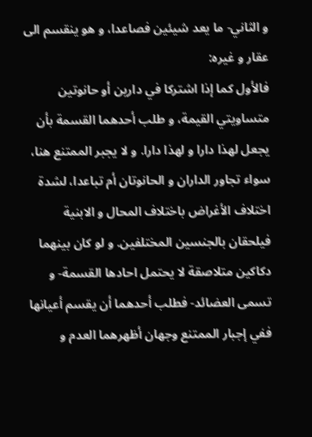و الثاني- ما يعد شيئين فصاعدا، و هو ينقسم الى عقار و غيره:
فالأول كما إذا اشتركا في دارين أو حانوتين متساويتي القيمة، و طلب أحدهما القسمة بأن يجعل لهذا دارا و لهذا دارا. و لا يجبر الممتنع هنا، سواء تجاور الداران و الحانوتان أم تباعدا، لشدة اختلاف الأغراض باختلاف المحال و الابنية فيلحقان بالجنسين المختلفين. و لو كان بينهما دكاكين متلاصقة لا يحتمل احادها القسمة- و تسمى العضائد- فطلب أحدهما أن يقسم أعيانها ففي إجبار الممتنع وجهان أظهرهما العدم و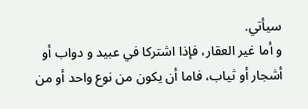سيأتي.
و أما غير العقار، فإذا اشتركا في عبيد و دواب أو أشجار أو ثياب، فاما أن يكون من نوع واحد أو من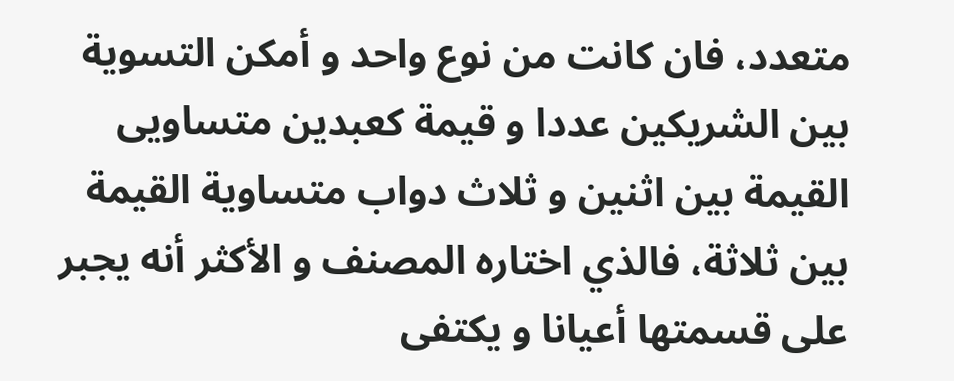متعدد، فان كانت من نوع واحد و أمكن التسوية بين الشريكين عددا و قيمة كعبدين متساويى القيمة بين اثنين و ثلاث دواب متساوية القيمة بين ثلاثة، فالذي اختاره المصنف و الأكثر أنه يجبر على قسمتها أعيانا و يكتفى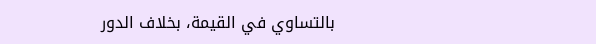بالتساوي في القيمة، بخلاف الدور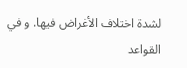لشدة اختلاف الأغراض فيها. و في القواعد